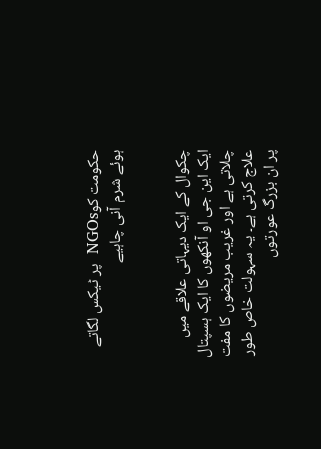حکومت کوNGOs  پر ٹیکس لگاتے ہوئے شرم آنی چاہیے


چکوال کے ایک دیہاتی علاقے میں ایک این جی او آنکھوں کا ایک ہسپتال چلاتی ہے اور غریب مریضوں کا مفت علاج کرتی ہے۔ یہ سہولت خاص طور پر ان بزرگ عورتوں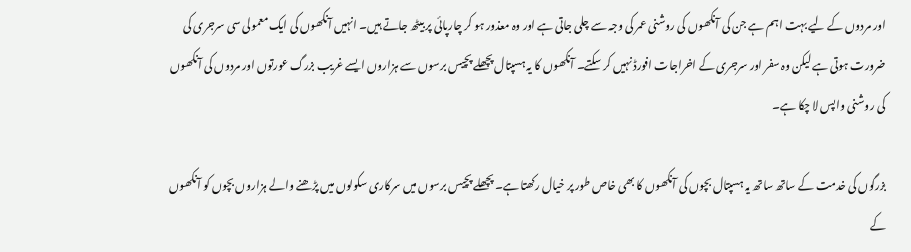اور مردوں کے لیے بہت اہم ہے جن کی آنکھوں کی روشنی عمر کی وجہ سے چلی جاتی ہے اور وہ معذور ہو کر چارپائی پر بیٹھ جاتے ہیں۔ انہیں آنکھوں کی ایک معمولی سی سرجری کی ضرورت ہوتی ہے لیکن وہ سفر اور سرجری کے اخراجات افورڈ نہیں کر سکتے۔ آنکھوں کا یہ ہسپتال پچھلے پچیس برسوں سے ہزاروں ایسے غریب بزرگ عورتوں اور مردوں کی آنکھوں کی روشنی واپس لا چکا ہے۔

بزرگوں کی خدمت کے ساتھ ساتھ یہ ہسپتال بچوں کی آنکھوں کا بھی خاص طور پر خیال رکھتا ہے۔ پچھلے پچیس برسوں میں سرکاری سکولوں میں پڑھنے والے ہزاروں بچوں کو آنکھوں کے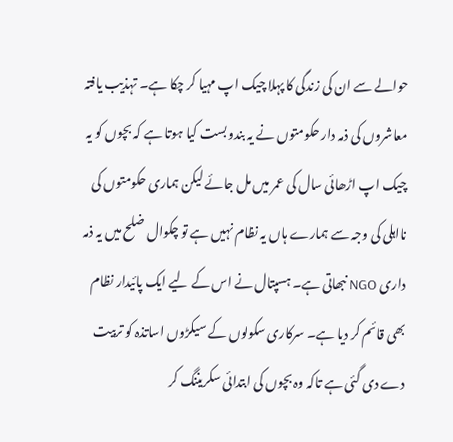حوالے سے ان کی زندگی کا پہلا چیک اپ مہیا کر چکا ہے۔ تہذیب یافتہ معاشروں کی ذمہ دار حکومتوں نے یہ بندوبست کیا ہوتا ہے کہ بچوں کو یہ چیک اپ اڑھائی سال کی عمر میں مل جائے لیکن ہماری حکومتوں کی نااہلی کی وجہ سے ہمارے ہاں یہ نظام نہیں ہے تو چکوال ضلح میں یہ ذمہ داری NGO نبھاتی ہے۔ ہسپتال نے اس کے لیے ایک پائیدار نظام بھی قائم کر دیا ہے۔ سرکاری سکولوں کے سیکڑوں اساتذہ کو تربیت دے دی گئی ہے تاکہ وہ بچوں کی ابتدائی سکریننگ کر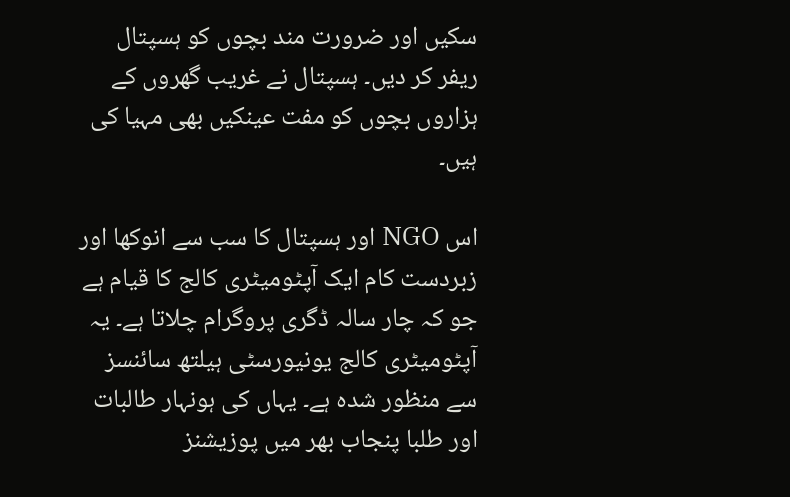سکیں اور ضرورت مند بچوں کو ہسپتال ریفر کر دیں۔ ہسپتال نے غریب گھروں کے ہزاروں بچوں کو مفت عینکیں بھی مہیا کی ہیں۔

اس NGO اور ہسپتال کا سب سے انوکھا اور زبردست کام ایک آپٹومیٹری کالج کا قیام ہے جو کہ چار سالہ ڈگری پروگرام چلاتا ہے۔ یہ آپٹومیٹری کالج یونیورسٹی ہیلتھ سائنسز سے منظور شدہ ہے۔ یہاں کی ہونہار طالبات اور طلبا پنجاب بھر میں پوزیشنز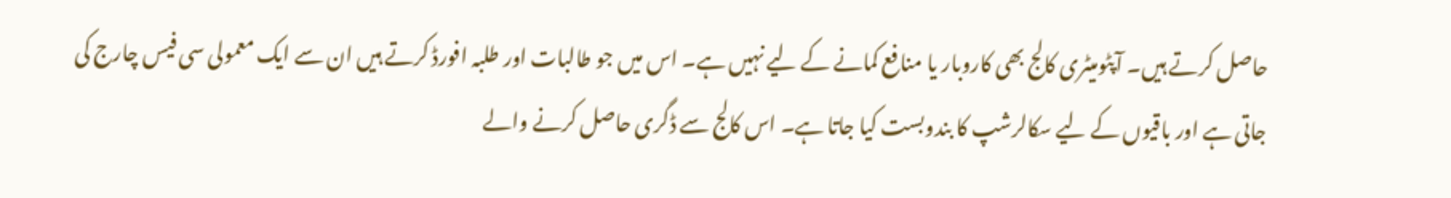حاصل کرتے ہیں۔ آپٹومیٹری کالج بھی کاروبار یا منافع کمانے کے لیے نہیں ہے۔ اس میں جو طالبات اور طلبہ افورڈ کرتے ہیں ان سے ایک معمولی سی فیس چارج کی جاتی ہے اور باقیوں کے لیے سکالرشپ کا بندوبست کیا جاتا ہے۔ اس کالج سے ڈگری حاصل کرنے والے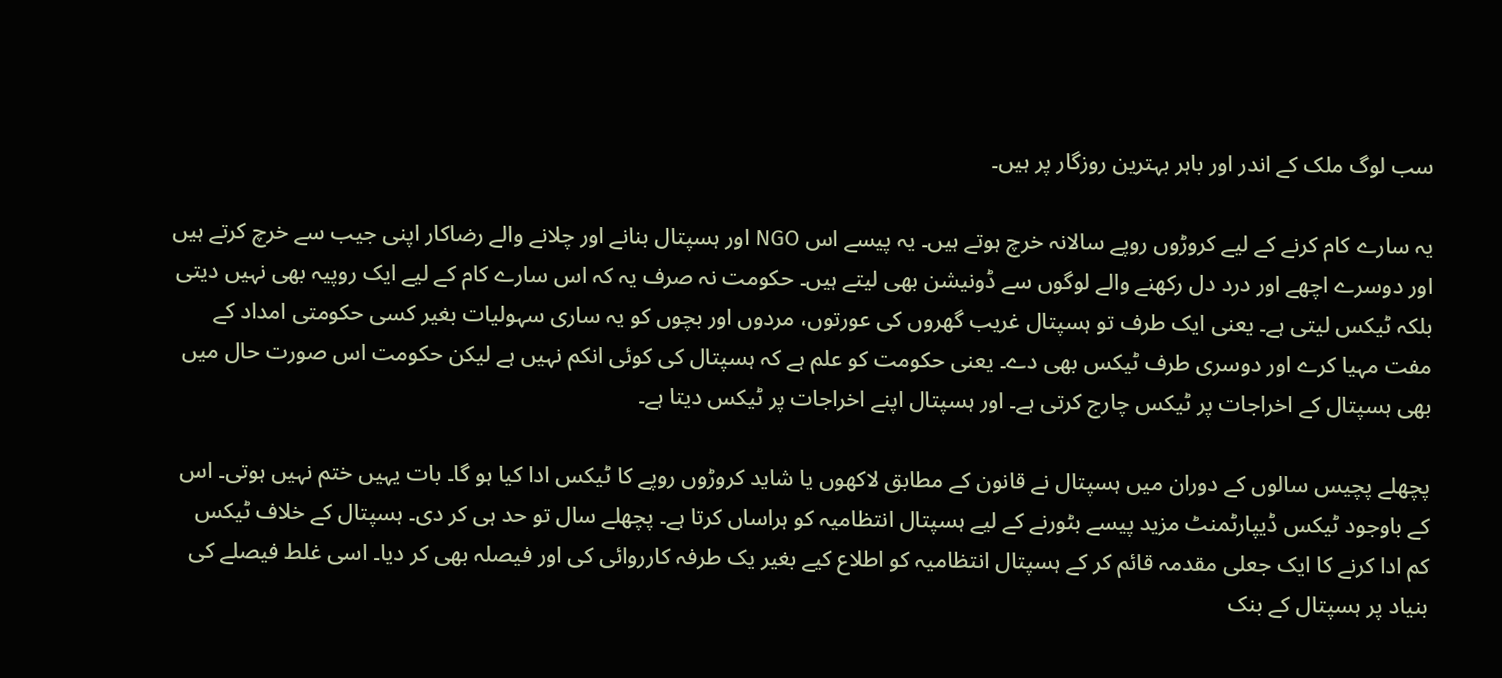سب لوگ ملک کے اندر اور باہر بہترین روزگار پر ہیں۔

یہ سارے کام کرنے کے لیے کروڑوں روپے سالانہ خرچ ہوتے ہیں۔ یہ پیسے اس NGO اور ہسپتال بنانے اور چلانے والے رضاکار اپنی جیب سے خرچ کرتے ہیں اور دوسرے اچھے اور درد دل رکھنے والے لوگوں سے ڈونیشن بھی لیتے ہیں۔ حکومت نہ صرف یہ کہ اس سارے کام کے لیے ایک روپیہ بھی نہیں دیتی بلکہ ٹیکس لیتی ہے۔ یعنی ایک طرف تو ہسپتال غریب گھروں کی عورتوں، مردوں اور بچوں کو یہ ساری سہولیات بغیر کسی حکومتی امداد کے مفت مہیا کرے اور دوسری طرف ٹیکس بھی دے۔ یعنی حکومت کو علم ہے کہ ہسپتال کی کوئی انکم نہیں ہے لیکن حکومت اس صورت حال میں بھی ہسپتال کے اخراجات پر ٹیکس چارج کرتی ہے۔ اور ہسپتال اپنے اخراجات پر ٹیکس دیتا ہے۔

پچھلے پچیس سالوں کے دوران میں ہسپتال نے قانون کے مطابق لاکھوں یا شاید کروڑوں روپے کا ٹیکس ادا کیا ہو گا۔ بات یہیں ختم نہیں ہوتی۔ اس کے باوجود ٹیکس ڈیپارٹمنٹ مزید پیسے بٹورنے کے لیے ہسپتال انتظامیہ کو ہراساں کرتا ہے۔ پچھلے سال تو حد ہی کر دی۔ ہسپتال کے خلاف ٹیکس کم ادا کرنے کا ایک جعلی مقدمہ قائم کر کے ہسپتال انتظامیہ کو اطلاع کیے بغیر یک طرفہ کارروائی کی اور فیصلہ بھی کر دیا۔ اسی غلط فیصلے کی بنیاد پر ہسپتال کے بنک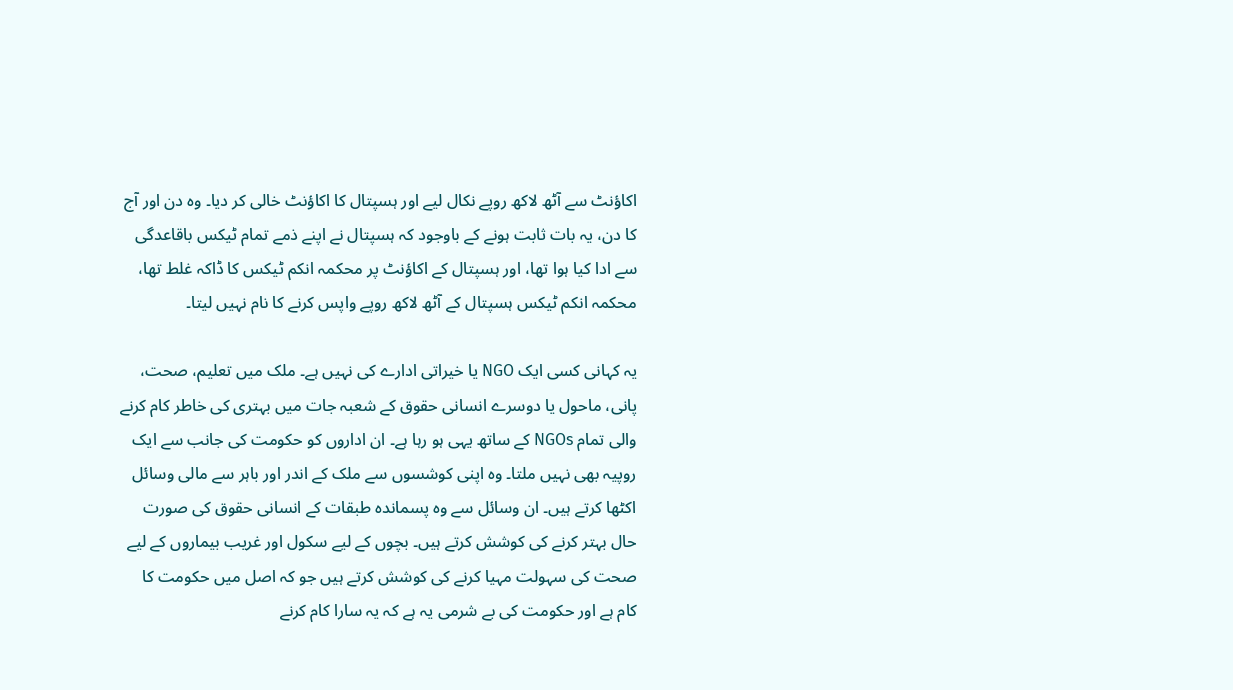اکاؤنٹ سے آٹھ لاکھ روپے نکال لیے اور ہسپتال کا اکاؤنٹ خالی کر دیا۔ وہ دن اور آج کا دن، یہ بات ثابت ہونے کے باوجود کہ ہسپتال نے اپنے ذمے تمام ٹیکس باقاعدگی سے ادا کیا ہوا تھا، اور ہسپتال کے اکاؤنٹ پر محکمہ انکم ٹیکس کا ڈاکہ غلط تھا، محکمہ انکم ٹیکس ہسپتال کے آٹھ لاکھ روپے واپس کرنے کا نام نہیں لیتا۔

یہ کہانی کسی ایک NGO یا خیراتی ادارے کی نہیں ہے۔ ملک میں تعلیم، صحت، پانی، ماحول یا دوسرے انسانی حقوق کے شعبہ جات میں بہتری کی خاطر کام کرنے والی تمام NGOs کے ساتھ یہی ہو رہا ہے۔ ان اداروں کو حکومت کی جانب سے ایک روپیہ بھی نہیں ملتا۔ وہ اپنی کوشسوں سے ملک کے اندر اور باہر سے مالی وسائل اکٹھا کرتے ہیں۔ ان وسائل سے وہ پسماندہ طبقات کے انسانی حقوق کی صورت حال بہتر کرنے کی کوشش کرتے ہیں۔ بچوں کے لیے سکول اور غریب بیماروں کے لیے صحت کی سہولت مہیا کرنے کی کوشش کرتے ہیں جو کہ اصل میں حکومت کا کام ہے اور حکومت کی بے شرمی یہ ہے کہ یہ سارا کام کرنے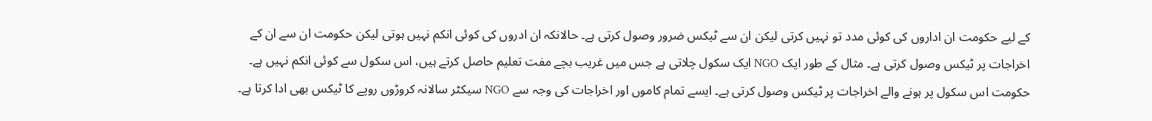کے لیے حکومت ان اداروں کی کوئی مدد تو نہیں کرتی لیکن ان سے ٹیکس ضرور وصول کرتی ہے۔ حالانکہ ان ادروں کی کوئی انکم نہیں ہوتی لیکن حکومت ان سے ان کے اخراجات پر ٹیکس وصول کرتی ہے۔ مثال کے طور ایک NGO ایک سکول چلاتی ہے جس میں غریب بچے مفت تعلیم حاصل کرتے ہیں، اس سکول سے کوئی انکم نہیں ہے۔ حکومت اس سکول پر ہونے والے اخراجات پر ٹیکس وصول کرتی ہے۔ ایسے تمام کاموں اور اخراجات کی وجہ سے NGO سیکٹر سالانہ کروڑوں روپے کا ٹیکس بھی ادا کرتا ہے۔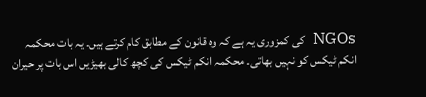NGOs  کی کمزوری یہ ہے کہ وہ قانون کے مطابق کام کرتے ہیں۔ یہ بات محکمہ انکم ٹیکس کو نہیں بھاتی۔ محکمہ انکم ٹیکس کی کچھ کالی بھیڑیں اس بات پر حیران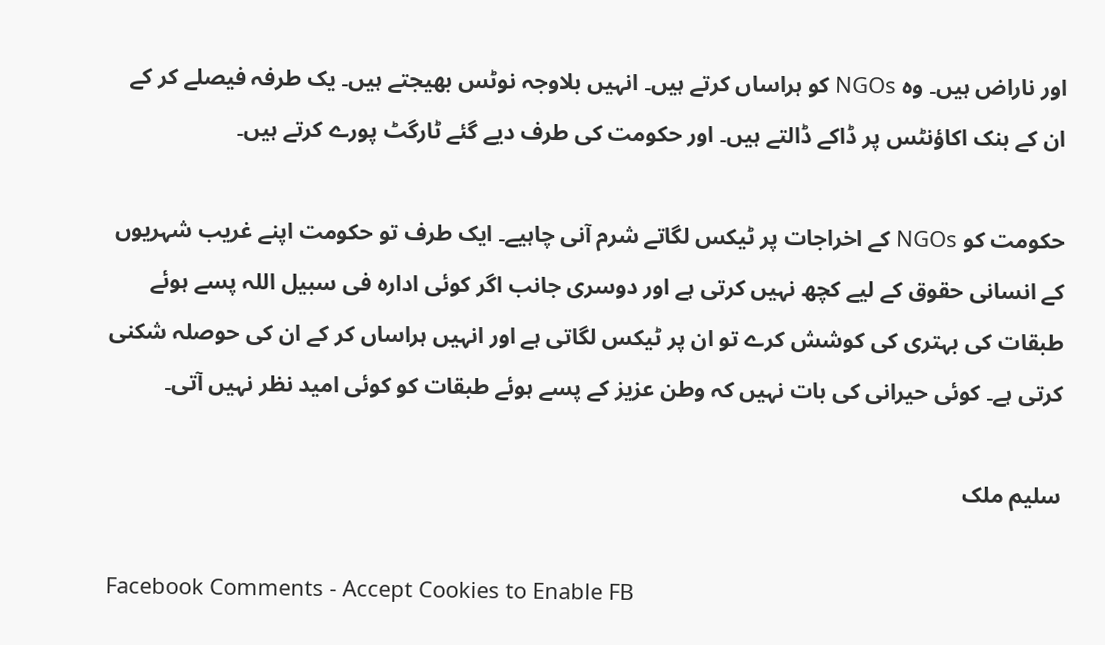اور ناراض ہیں۔ وہ NGOs کو ہراساں کرتے ہیں۔ انہیں بلاوجہ نوٹس بھیجتے ہیں۔ یک طرفہ فیصلے کر کے ان کے بنک اکاؤنٹس پر ڈاکے ڈالتے ہیں۔ اور حکومت کی طرف دیے گئے ٹارگٹ پورے کرتے ہیں۔

حکومت کو NGOs کے اخراجات پر ٹیکس لگاتے شرم آنی چاہیے۔ ایک طرف تو حکومت اپنے غریب شہریوں کے انسانی حقوق کے لیے کچھ نہیں کرتی ہے اور دوسری جانب اگر کوئی ادارہ فی سبیل اللہ پسے ہوئے طبقات کی بہتری کی کوشش کرے تو ان پر ٹیکس لگاتی ہے اور انہیں ہراساں کر کے ان کی حوصلہ شکنی کرتی ہے۔ کوئی حیرانی کی بات نہیں کہ وطن عزیز کے پسے ہوئے طبقات کو کوئی امید نظر نہیں آتی۔

سلیم ملک

Facebook Comments - Accept Cookies to Enable FB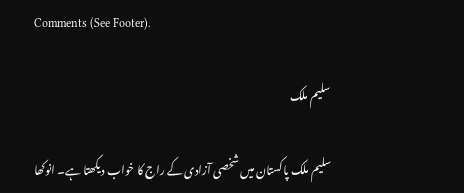Comments (See Footer).

سلیم ملک

سلیم ملک پاکستان میں شخصی آزادی کے راج کا خواب دیکھتا ہے۔ انوکھا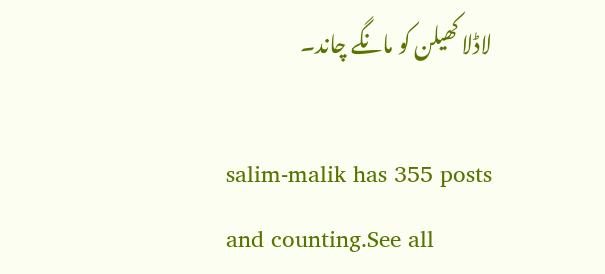لاڈلا کھیلن کو مانگے چاند۔

salim-malik has 355 posts and counting.See all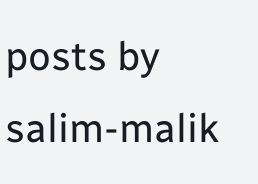posts by salim-malik